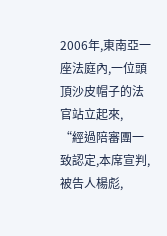2006年,東南亞一座法庭內,一位頭頂沙皮帽子的法官站立起來,
“經過陪審團一致認定,本席宣判,被告人楊彪,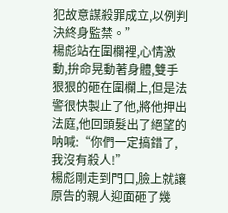犯故意謀殺罪成立,以例判決終身監禁。”
楊彪站在圍欄裡,心情激動,拚命晃動著身體,雙手狠狠的砸在圍欄上,但是法警很快製止了他,將他押出法庭,他回頭髮出了絕望的呐喊:“你們一定搞錯了,我沒有殺人!”
楊彪剛走到門口,臉上就讓原告的親人迎面砸了幾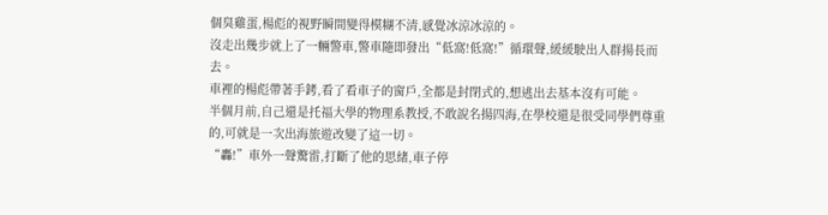個臭雞蛋,楊彪的視野瞬間變得模糊不清,感覺冰涼冰涼的。
沒走出幾步就上了一輛警車,警車隨即發出“低窩!低窩!”循環聲,緩緩駛出人群揚長而去。
車裡的楊彪帶著手銬,看了看車子的窗戶,全都是封閉式的,想逃出去基本沒有可能。
半個月前,自己還是托福大學的物理系教授,不敢說名揚四海,在學校還是很受同學們尊重的,可就是一次出海旅遊改變了這一切。
“轟!”車外一聲驚雷,打斷了他的思緒,車子停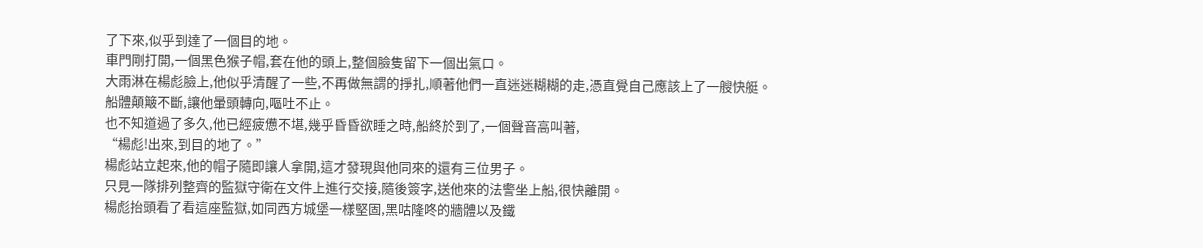了下來,似乎到達了一個目的地。
車門剛打開,一個黑色猴子帽,套在他的頭上,整個臉隻留下一個出氣口。
大雨淋在楊彪臉上,他似乎清醒了一些,不再做無謂的掙扎,順著他們一直迷迷糊糊的走,憑直覺自己應該上了一艘快艇。
船體顛簸不斷,讓他暈頭轉向,嘔吐不止。
也不知道過了多久,他已經疲憊不堪,幾乎昏昏欲睡之時,船終於到了,一個聲音高叫著,
“楊彪!出來,到目的地了。”
楊彪站立起來,他的帽子隨即讓人拿開,這才發現與他同來的還有三位男子。
只見一隊排列整齊的監獄守衛在文件上進行交接,隨後簽字,送他來的法警坐上船,很快離開。
楊彪抬頭看了看這座監獄,如同西方城堡一樣堅固,黑咕隆咚的牆體以及鐵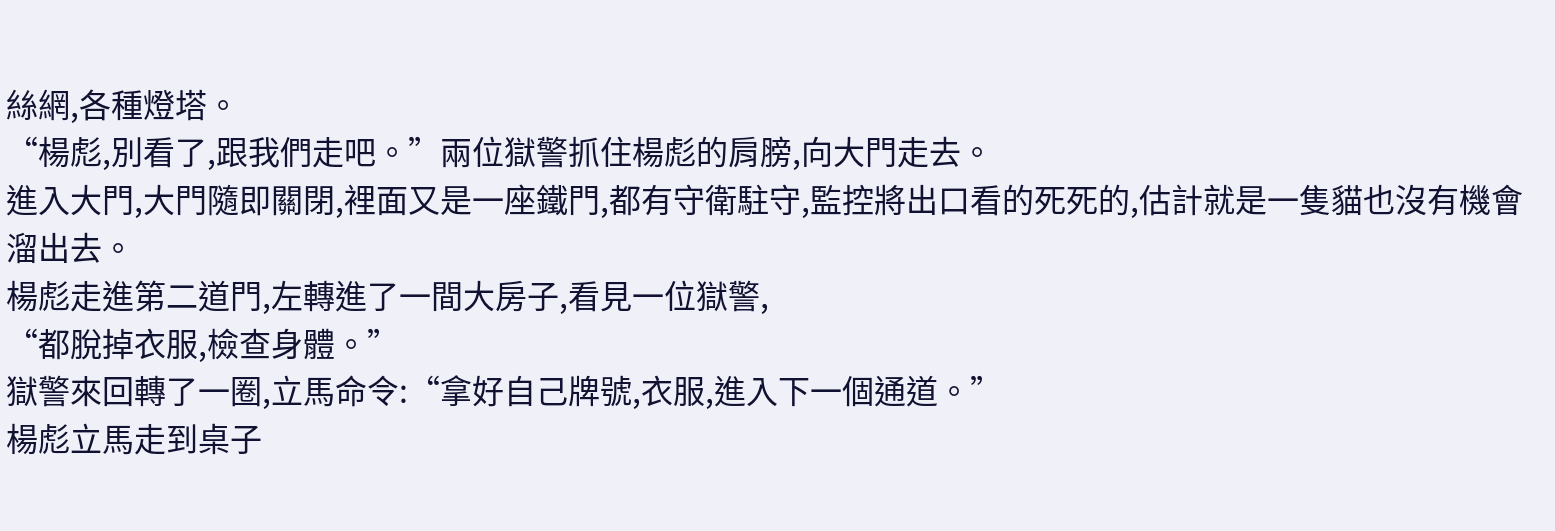絲網,各種燈塔。
“楊彪,別看了,跟我們走吧。”兩位獄警抓住楊彪的肩膀,向大門走去。
進入大門,大門隨即關閉,裡面又是一座鐵門,都有守衛駐守,監控將出口看的死死的,估計就是一隻貓也沒有機會溜出去。
楊彪走進第二道門,左轉進了一間大房子,看見一位獄警,
“都脫掉衣服,檢查身體。”
獄警來回轉了一圈,立馬命令:“拿好自己牌號,衣服,進入下一個通道。”
楊彪立馬走到桌子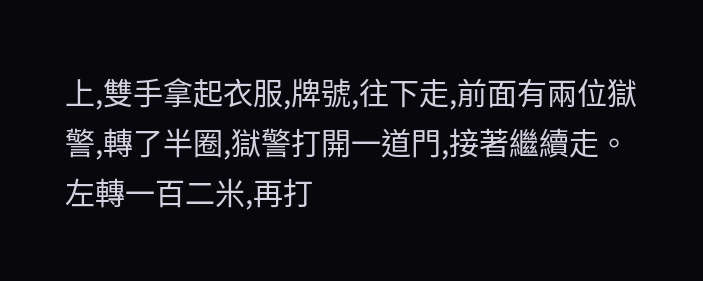上,雙手拿起衣服,牌號,往下走,前面有兩位獄警,轉了半圈,獄警打開一道門,接著繼續走。
左轉一百二米,再打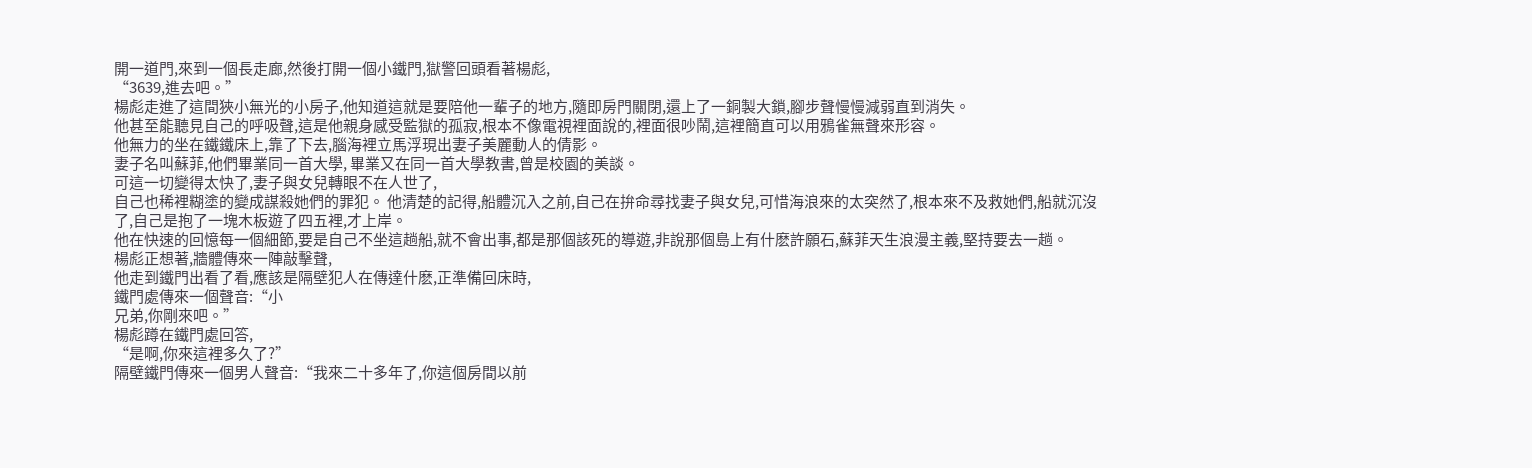開一道門,來到一個長走廊,然後打開一個小鐵門,獄警回頭看著楊彪,
“3639,進去吧。”
楊彪走進了這間狹小無光的小房子,他知道這就是要陪他一輩子的地方,隨即房門關閉,還上了一銅製大鎖,腳步聲慢慢減弱直到消失。
他甚至能聽見自己的呼吸聲,這是他親身感受監獄的孤寂,根本不像電視裡面說的,裡面很吵鬧,這裡簡直可以用鴉雀無聲來形容。
他無力的坐在鐵鐵床上,靠了下去,腦海裡立馬浮現出妻子美麗動人的倩影。
妻子名叫蘇菲,他們畢業同一首大學, 畢業又在同一首大學教書,曾是校園的美談。
可這一切變得太快了,妻子與女兒轉眼不在人世了,
自己也稀裡糊塗的變成謀殺她們的罪犯。 他清楚的記得,船體沉入之前,自己在拚命尋找妻子與女兒,可惜海浪來的太突然了,根本來不及救她們,船就沉沒了,自己是抱了一塊木板遊了四五裡,才上岸。
他在快速的回憶每一個細節,要是自己不坐這趟船,就不會出事,都是那個該死的導遊,非說那個島上有什麽許願石,蘇菲天生浪漫主義,堅持要去一趟。
楊彪正想著,牆體傳來一陣敲擊聲,
他走到鐵門出看了看,應該是隔壁犯人在傳達什麽,正準備回床時,
鐵門處傳來一個聲音:“小
兄弟,你剛來吧。”
楊彪蹲在鐵門處回答,
“是啊,你來這裡多久了?”
隔壁鐵門傳來一個男人聲音:“我來二十多年了,你這個房間以前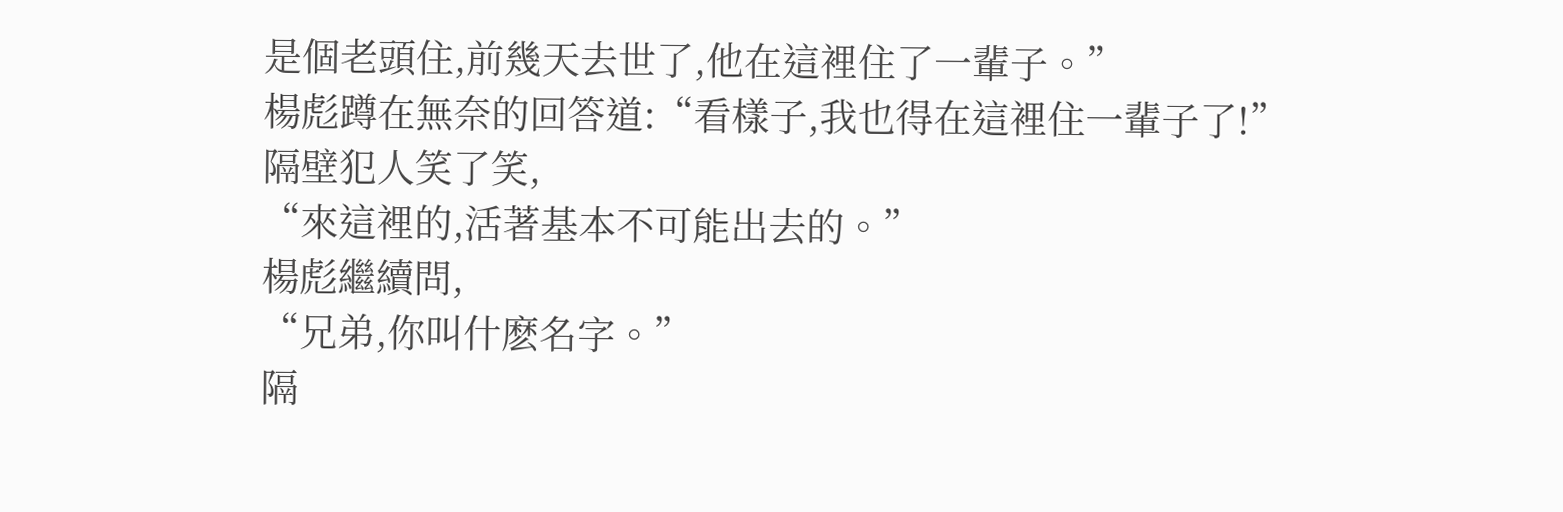是個老頭住,前幾天去世了,他在這裡住了一輩子。”
楊彪蹲在無奈的回答道:“看樣子,我也得在這裡住一輩子了!”
隔壁犯人笑了笑,
“來這裡的,活著基本不可能出去的。”
楊彪繼續問,
“兄弟,你叫什麽名字。”
隔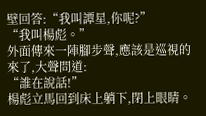壁回答:“我叫譚星,你呢?”
“我叫楊彪。”
外面傳來一陣腳步聲,應該是巡視的來了,大聲問道:
“誰在說話!”
楊彪立馬回到床上躺下,閉上眼睛。